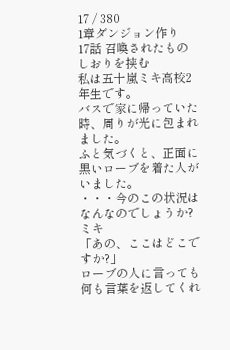17 / 380
1章ダンジョン作り
17話 召喚されたもの
しおりを挟む
私は五十嵐ミキ高校2年生です。
バスで家に帰っていた時、周りが光に包まれました。
ふと気づくと、正面に黒いローブを着た人がいました。
・・・今のこの状況はなんなのでしょうか?
ミキ
「あの、ここはどこですか?」
ローブの人に言っても何も言葉を返してくれ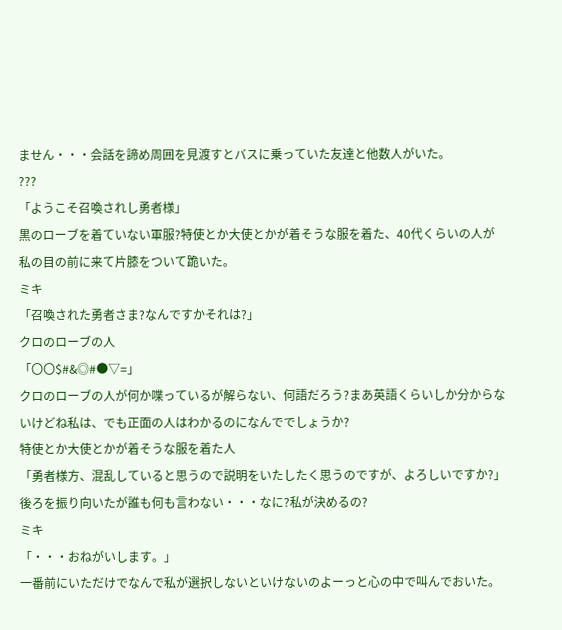ません・・・会話を諦め周囲を見渡すとバスに乗っていた友達と他数人がいた。
???
「ようこそ召喚されし勇者様」
黒のローブを着ていない軍服?特使とか大使とかが着そうな服を着た、40代くらいの人が私の目の前に来て片膝をついて跪いた。
ミキ
「召喚された勇者さま?なんですかそれは?」
クロのローブの人
「〇〇$#&◎#●▽=」
クロのローブの人が何か喋っているが解らない、何語だろう?まあ英語くらいしか分からないけどね私は、でも正面の人はわかるのになんででしょうか?
特使とか大使とかが着そうな服を着た人
「勇者様方、混乱していると思うので説明をいたしたく思うのですが、よろしいですか?」
後ろを振り向いたが誰も何も言わない・・・なに?私が決めるの?
ミキ
「・・・おねがいします。」
一番前にいただけでなんで私が選択しないといけないのよーっと心の中で叫んでおいた。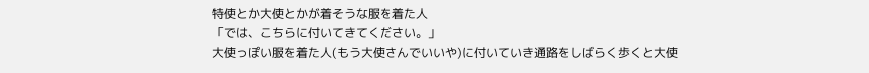特使とか大使とかが着そうな服を着た人
「では、こちらに付いてきてください。」
大使っぽい服を着た人(もう大使さんでいいや)に付いていき通路をしばらく歩くと大使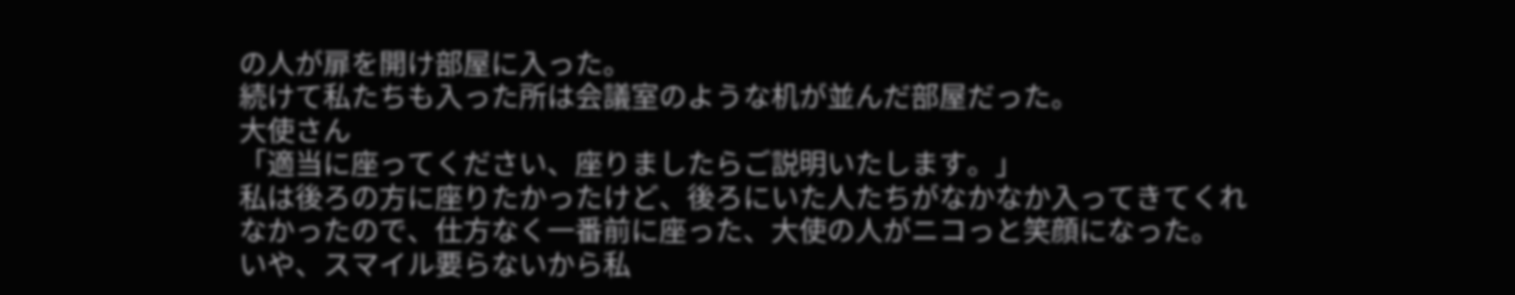の人が扉を開け部屋に入った。
続けて私たちも入った所は会議室のような机が並んだ部屋だった。
大使さん
「適当に座ってください、座りましたらご説明いたします。」
私は後ろの方に座りたかったけど、後ろにいた人たちがなかなか入ってきてくれなかったので、仕方なく一番前に座った、大使の人がニコっと笑顔になった。
いや、スマイル要らないから私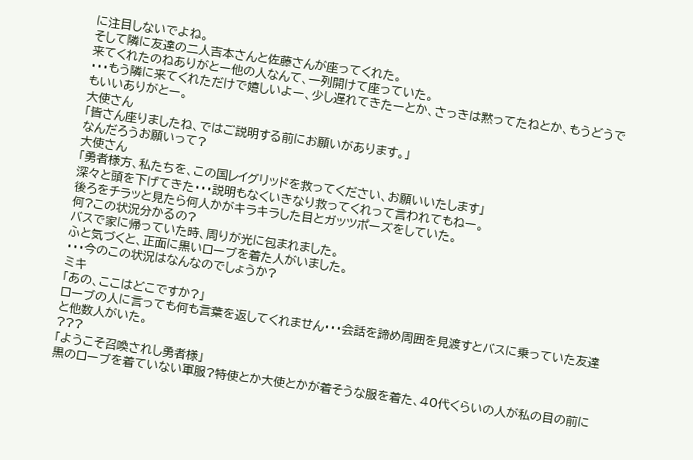に注目しないでよね。
そして隣に友達の二人吉本さんと佐藤さんが座ってくれた。
来てくれたのねありがとー他の人なんて、一列開けて座っていた。
・・・もう隣に来てくれただけで嬉しいよー、少し遅れてきたーとか、さっきは黙ってたねとか、もうどうでもいいありがとー。
大使さん
「皆さん座りましたね、ではご説明する前にお願いがあります。」
なんだろうお願いって?
大使さん
「勇者様方、私たちを、この国レイグリッドを救ってください、お願いいたします」
深々と頭を下げてきた・・・説明もなくいきなり救ってくれって言われてもねー。
後ろをチラッと見たら何人かがキラキラした目とガッツポーズをしていた。
何?この状況分かるの?
バスで家に帰っていた時、周りが光に包まれました。
ふと気づくと、正面に黒いローブを着た人がいました。
・・・今のこの状況はなんなのでしょうか?
ミキ
「あの、ここはどこですか?」
ローブの人に言っても何も言葉を返してくれません・・・会話を諦め周囲を見渡すとバスに乗っていた友達と他数人がいた。
???
「ようこそ召喚されし勇者様」
黒のローブを着ていない軍服?特使とか大使とかが着そうな服を着た、40代くらいの人が私の目の前に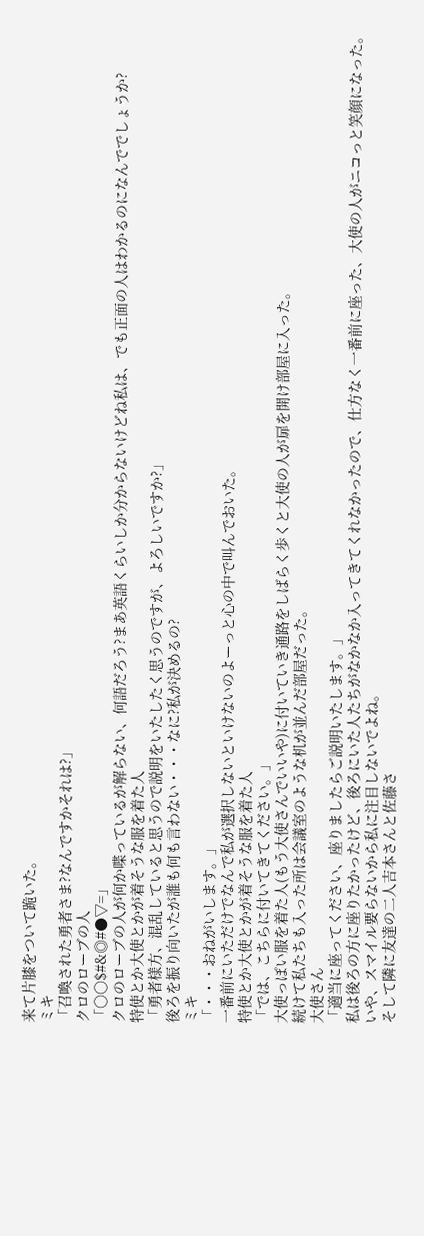来て片膝をついて跪いた。
ミキ
「召喚された勇者さま?なんですかそれは?」
クロのローブの人
「〇〇$#&◎#●▽=」
クロのローブの人が何か喋っているが解らない、何語だろう?まあ英語くらいしか分からないけどね私は、でも正面の人はわかるのになんででしょうか?
特使とか大使とかが着そうな服を着た人
「勇者様方、混乱していると思うので説明をいたしたく思うのですが、よろしいですか?」
後ろを振り向いたが誰も何も言わない・・・なに?私が決めるの?
ミキ
「・・・おねがいします。」
一番前にいただけでなんで私が選択しないといけないのよーっと心の中で叫んでおいた。
特使とか大使とかが着そうな服を着た人
「では、こちらに付いてきてください。」
大使っぽい服を着た人(もう大使さんでいいや)に付いていき通路をしばらく歩くと大使の人が扉を開け部屋に入った。
続けて私たちも入った所は会議室のような机が並んだ部屋だった。
大使さん
「適当に座ってください、座りましたらご説明いたします。」
私は後ろの方に座りたかったけど、後ろにいた人たちがなかなか入ってきてくれなかったので、仕方なく一番前に座った、大使の人がニコっと笑顔になった。
いや、スマイル要らないから私に注目しないでよね。
そして隣に友達の二人吉本さんと佐藤さ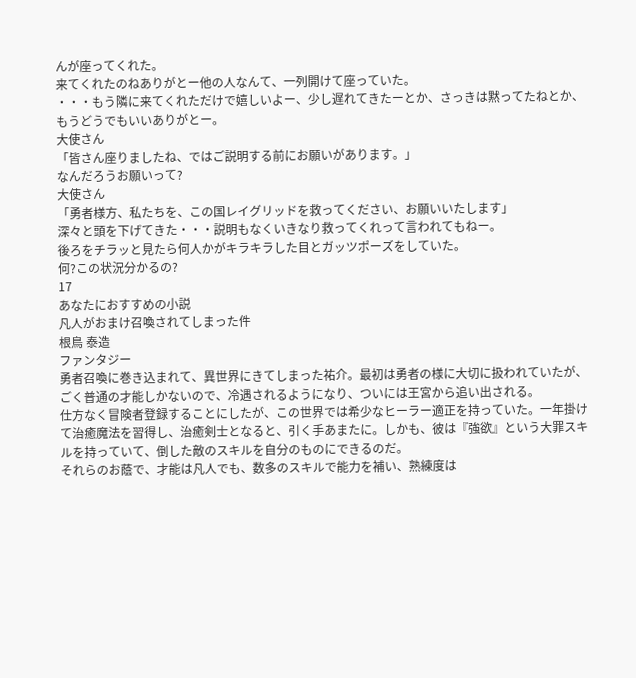んが座ってくれた。
来てくれたのねありがとー他の人なんて、一列開けて座っていた。
・・・もう隣に来てくれただけで嬉しいよー、少し遅れてきたーとか、さっきは黙ってたねとか、もうどうでもいいありがとー。
大使さん
「皆さん座りましたね、ではご説明する前にお願いがあります。」
なんだろうお願いって?
大使さん
「勇者様方、私たちを、この国レイグリッドを救ってください、お願いいたします」
深々と頭を下げてきた・・・説明もなくいきなり救ってくれって言われてもねー。
後ろをチラッと見たら何人かがキラキラした目とガッツポーズをしていた。
何?この状況分かるの?
17
あなたにおすすめの小説
凡人がおまけ召喚されてしまった件
根鳥 泰造
ファンタジー
勇者召喚に巻き込まれて、異世界にきてしまった祐介。最初は勇者の様に大切に扱われていたが、ごく普通の才能しかないので、冷遇されるようになり、ついには王宮から追い出される。
仕方なく冒険者登録することにしたが、この世界では希少なヒーラー適正を持っていた。一年掛けて治癒魔法を習得し、治癒剣士となると、引く手あまたに。しかも、彼は『強欲』という大罪スキルを持っていて、倒した敵のスキルを自分のものにできるのだ。
それらのお蔭で、才能は凡人でも、数多のスキルで能力を補い、熟練度は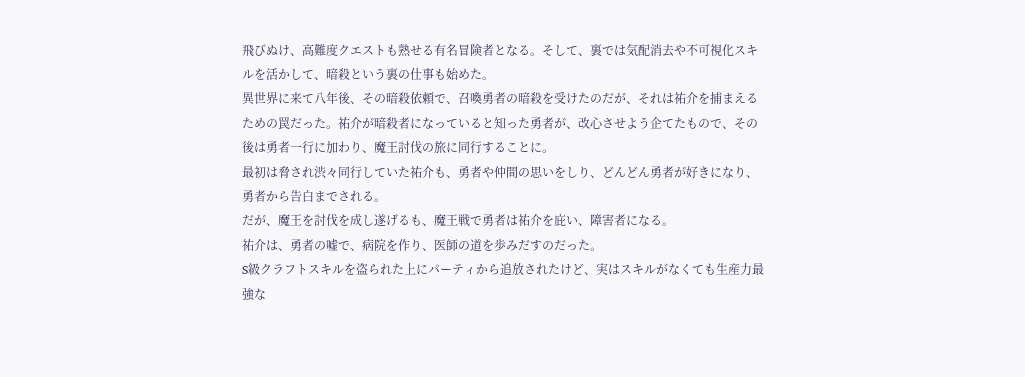飛びぬけ、高難度クエストも熟せる有名冒険者となる。そして、裏では気配消去や不可視化スキルを活かして、暗殺という裏の仕事も始めた。
異世界に来て八年後、その暗殺依頼で、召喚勇者の暗殺を受けたのだが、それは祐介を捕まえるための罠だった。祐介が暗殺者になっていると知った勇者が、改心させよう企てたもので、その後は勇者一行に加わり、魔王討伐の旅に同行することに。
最初は脅され渋々同行していた祐介も、勇者や仲間の思いをしり、どんどん勇者が好きになり、勇者から告白までされる。
だが、魔王を討伐を成し遂げるも、魔王戦で勇者は祐介を庇い、障害者になる。
祐介は、勇者の嘘で、病院を作り、医師の道を歩みだすのだった。
S級クラフトスキルを盗られた上にパーティから追放されたけど、実はスキルがなくても生産力最強な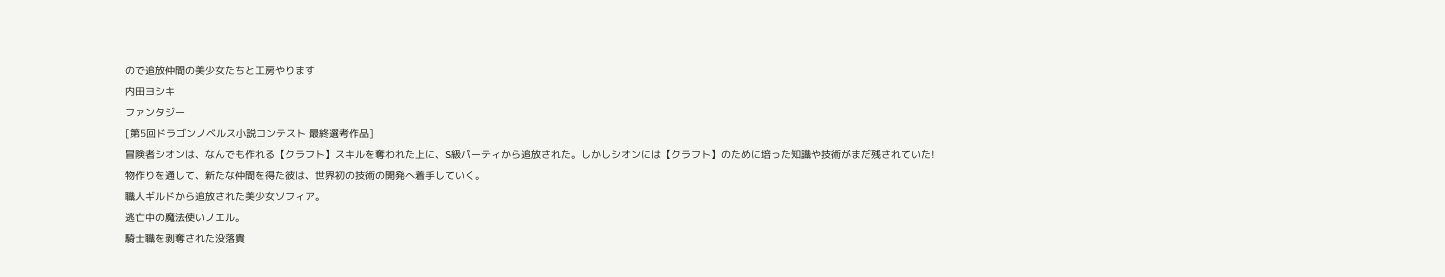ので追放仲間の美少女たちと工房やります
内田ヨシキ
ファンタジー
[第5回ドラゴンノベルス小説コンテスト 最終選考作品]
冒険者シオンは、なんでも作れる【クラフト】スキルを奪われた上に、S級パーティから追放された。しかしシオンには【クラフト】のために培った知識や技術がまだ残されていた!
物作りを通して、新たな仲間を得た彼は、世界初の技術の開発へ着手していく。
職人ギルドから追放された美少女ソフィア。
逃亡中の魔法使いノエル。
騎士職を剥奪された没落貴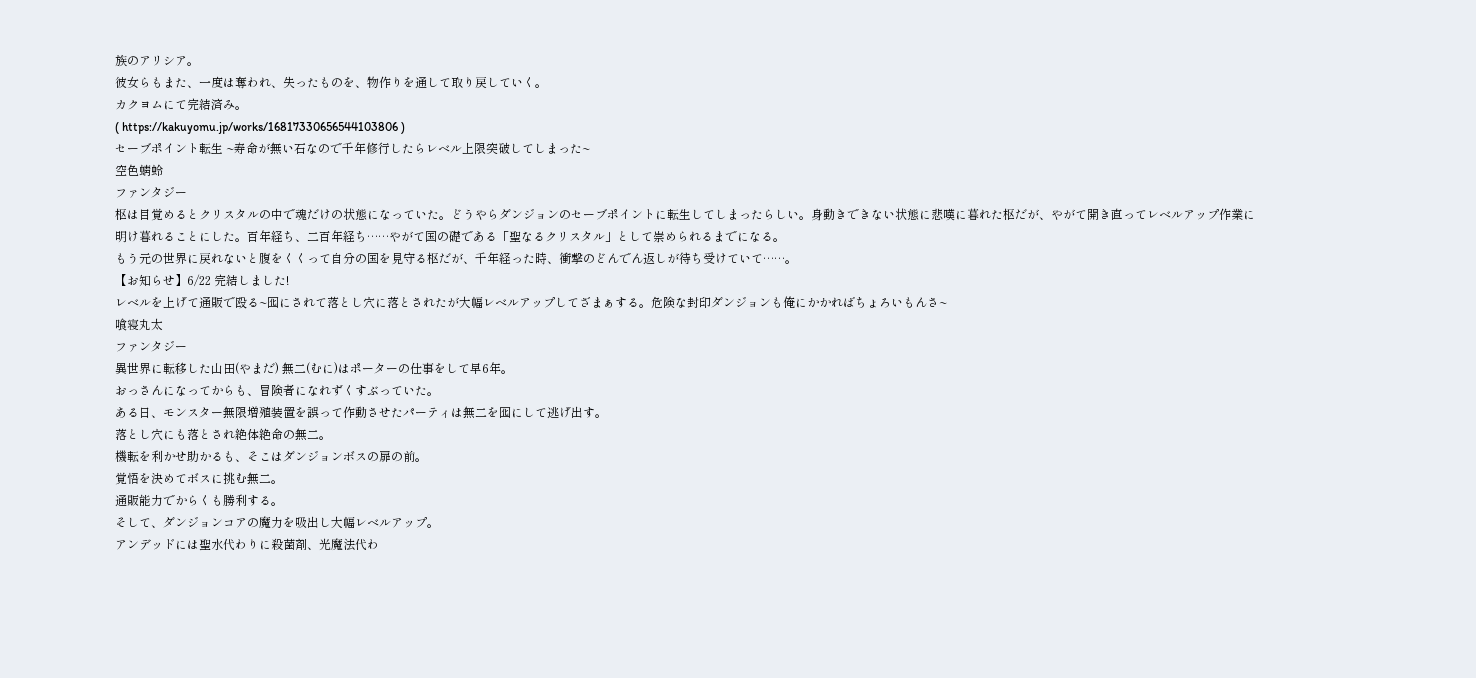族のアリシア。
彼女らもまた、一度は奪われ、失ったものを、物作りを通して取り戻していく。
カクヨムにて完結済み。
( https://kakuyomu.jp/works/16817330656544103806 )
セーブポイント転生 ~寿命が無い石なので千年修行したらレベル上限突破してしまった~
空色蜻蛉
ファンタジー
枢は目覚めるとクリスタルの中で魂だけの状態になっていた。どうやらダンジョンのセーブポイントに転生してしまったらしい。身動きできない状態に悲嘆に暮れた枢だが、やがて開き直ってレベルアップ作業に明け暮れることにした。百年経ち、二百年経ち……やがて国の礎である「聖なるクリスタル」として崇められるまでになる。
もう元の世界に戻れないと腹をくくって自分の国を見守る枢だが、千年経った時、衝撃のどんでん返しが待ち受けていて……。
【お知らせ】6/22 完結しました!
レベルを上げて通販で殴る~囮にされて落とし穴に落とされたが大幅レベルアップしてざまぁする。危険な封印ダンジョンも俺にかかればちょろいもんさ~
喰寝丸太
ファンタジー
異世界に転移した山田(やまだ) 無二(むに)はポーターの仕事をして早6年。
おっさんになってからも、冒険者になれずくすぶっていた。
ある日、モンスター無限増殖装置を誤って作動させたパーティは無二を囮にして逃げ出す。
落とし穴にも落とされ絶体絶命の無二。
機転を利かせ助かるも、そこはダンジョンボスの扉の前。
覚悟を決めてボスに挑む無二。
通販能力でからくも勝利する。
そして、ダンジョンコアの魔力を吸出し大幅レベルアップ。
アンデッドには聖水代わりに殺菌剤、光魔法代わ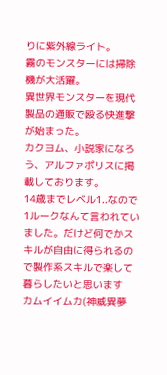りに紫外線ライト。
霧のモンスターには掃除機が大活躍。
異世界モンスターを現代製品の通販で殴る快進撃が始まった。
カクヨム、小説家になろう、アルファポリスに掲載しております。
14歳までレベル1..なので1ルークなんて言われていました。だけど何でかスキルが自由に得られるので製作系スキルで楽して暮らしたいと思います
カムイイムカ(神威異夢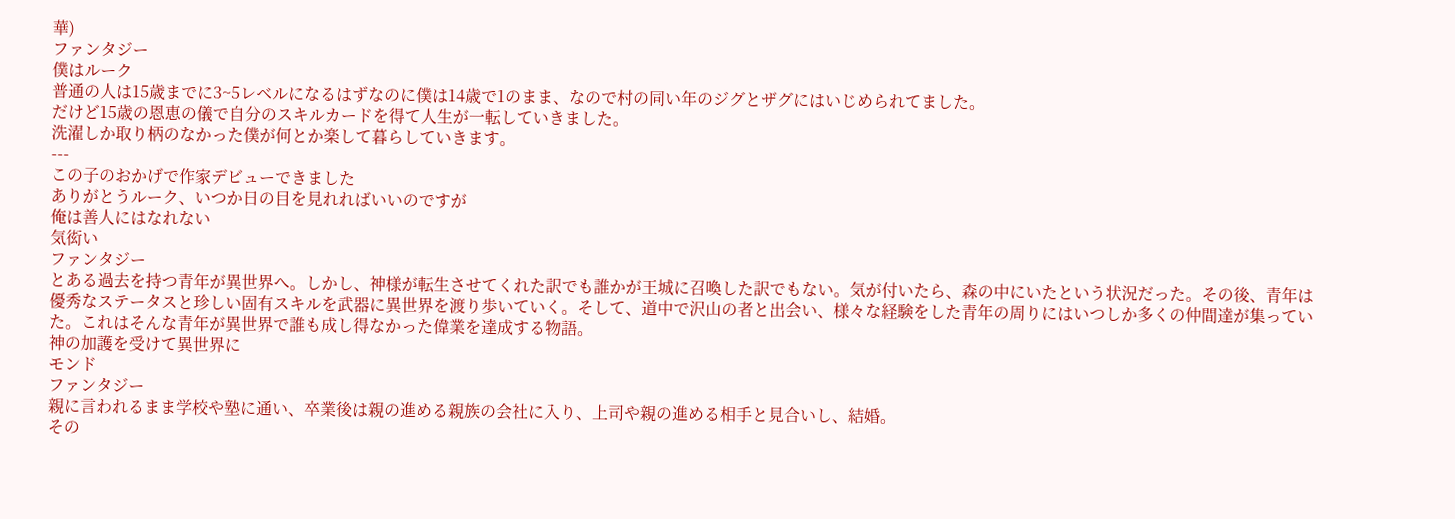華)
ファンタジー
僕はルーク
普通の人は15歳までに3~5レベルになるはずなのに僕は14歳で1のまま、なので村の同い年のジグとザグにはいじめられてました。
だけど15歳の恩恵の儀で自分のスキルカードを得て人生が一転していきました。
洗濯しか取り柄のなかった僕が何とか楽して暮らしていきます。
---
この子のおかげで作家デビューできました
ありがとうルーク、いつか日の目を見れればいいのですが
俺は善人にはなれない
気衒い
ファンタジー
とある過去を持つ青年が異世界へ。しかし、神様が転生させてくれた訳でも誰かが王城に召喚した訳でもない。気が付いたら、森の中にいたという状況だった。その後、青年は優秀なステータスと珍しい固有スキルを武器に異世界を渡り歩いていく。そして、道中で沢山の者と出会い、様々な経験をした青年の周りにはいつしか多くの仲間達が集っていた。これはそんな青年が異世界で誰も成し得なかった偉業を達成する物語。
神の加護を受けて異世界に
モンド
ファンタジー
親に言われるまま学校や塾に通い、卒業後は親の進める親族の会社に入り、上司や親の進める相手と見合いし、結婚。
その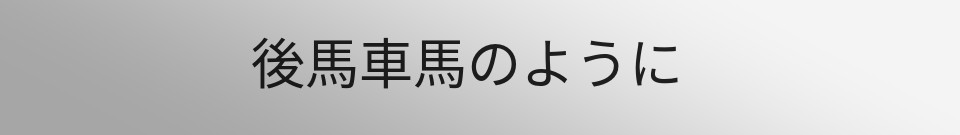後馬車馬のように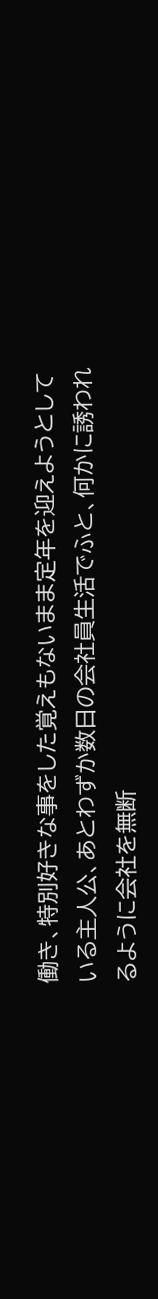働き、特別好きな事をした覚えもないまま定年を迎えようとしている主人公、あとわずか数日の会社員生活でふと、何かに誘われるように会社を無断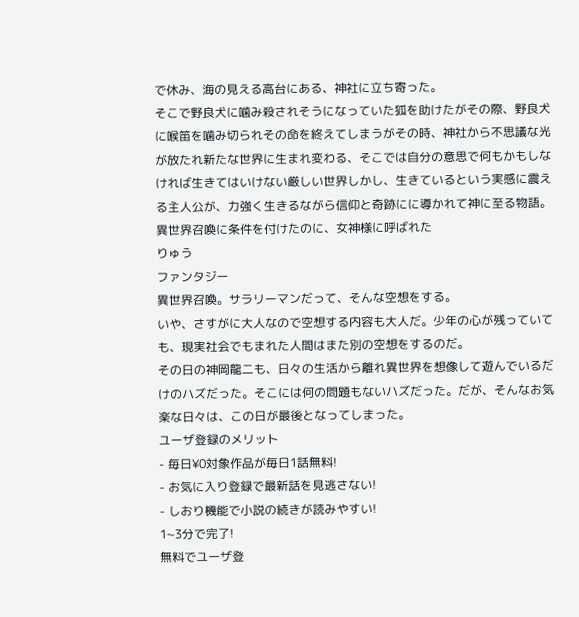で休み、海の見える高台にある、神社に立ち寄った。
そこで野良犬に噛み殺されそうになっていた狐を助けたがその際、野良犬に喉笛を噛み切られその命を終えてしまうがその時、神社から不思議な光が放たれ新たな世界に生まれ変わる、そこでは自分の意思で何もかもしなければ生きてはいけない厳しい世界しかし、生きているという実感に震える主人公が、力強く生きるながら信仰と奇跡にに導かれて神に至る物語。
異世界召喚に条件を付けたのに、女神様に呼ばれた
りゅう
ファンタジー
異世界召喚。サラリーマンだって、そんな空想をする。
いや、さすがに大人なので空想する内容も大人だ。少年の心が残っていても、現実社会でもまれた人間はまた別の空想をするのだ。
その日の神岡龍二も、日々の生活から離れ異世界を想像して遊んでいるだけのハズだった。そこには何の問題もないハズだった。だが、そんなお気楽な日々は、この日が最後となってしまった。
ユーザ登録のメリット
- 毎日¥0対象作品が毎日1話無料!
- お気に入り登録で最新話を見逃さない!
- しおり機能で小説の続きが読みやすい!
1~3分で完了!
無料でユーザ登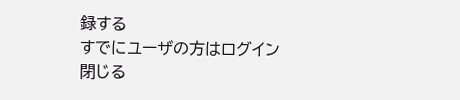録する
すでにユーザの方はログイン
閉じる